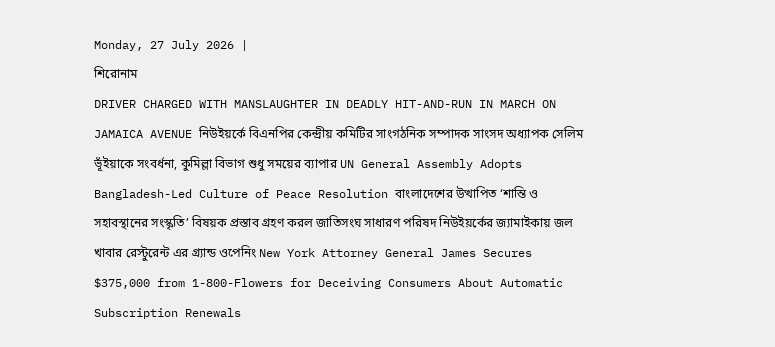Monday, 27 July 2026 |
শিরোনাম
DRIVER CHARGED WITH MANSLAUGHTER IN DEADLY HIT-AND-RUN IN MARCH ON JAMAICA AVENUE নিউইয়র্কে বিএনপির কেন্দ্রীয় কমিটির সাংগঠনিক সম্পাদক সাংসদ অধ্যাপক সেলিম ভূঁইয়াকে সংবর্ধনা, কুমিল্লা বিভাগ শুধু সময়ের ব্যাপার UN General Assembly Adopts Bangladesh-Led Culture of Peace Resolution বাংলাদেশের উত্থাপিত ‘শান্তি ও সহাবস্থানের সংস্কৃতি’ বিষয়ক প্রস্তাব গ্রহণ করল জাতিসংঘ সাধারণ পরিষদ নিউইয়র্কের জ্যামাইকায় জল খাবার রেস্টুরেন্ট এর গ্র্যান্ড ওপেনিং New York Attorney General James Secures $375,000 from 1-800-Flowers for Deceiving Consumers About Automatic Subscription Renewals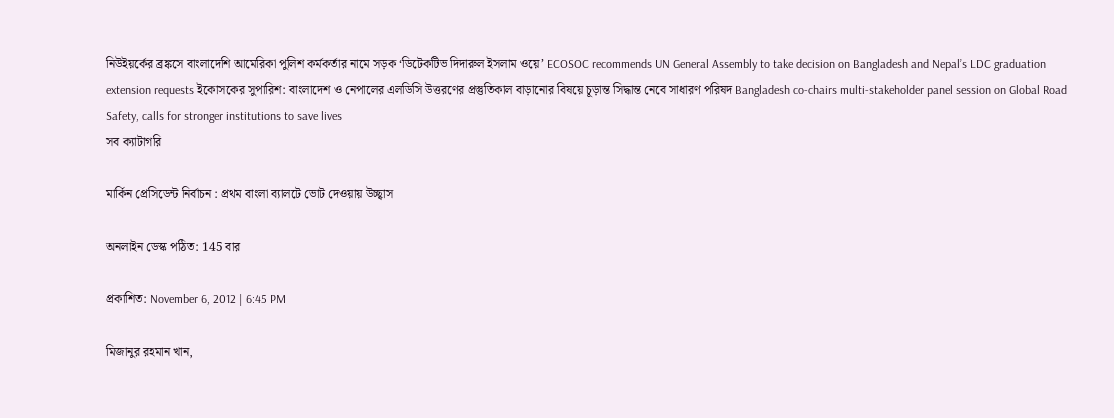নিউইয়র্কের ব্রঙ্কসে বাংলাদেশি আমেরিকা পুলিশ কর্মকর্তার নামে সড়ক ‘ডিটেকটিভ দিদারুল ইসলাম ওয়ে’ ECOSOC recommends UN General Assembly to take decision on Bangladesh and Nepal’s LDC graduation extension requests ইকোসকের সুপারিশ: বাংলাদেশ ও নেপালের এলডিসি উত্তরণের প্রস্তুতিকাল বাড়ানোর বিষয়ে চূড়ান্ত সিদ্ধান্ত নেবে সাধারণ পরিষদ Bangladesh co-chairs multi-stakeholder panel session on Global Road Safety, calls for stronger institutions to save lives
সব ক্যাটাগরি

মার্কিন প্রেসিডেন্ট নির্বাচন : প্রথম বাংলা ব্যালটে ভোট দেওয়ায় উচ্ছ্বাস

অনলাইন ডেস্ক পঠিত: 145 বার

প্রকাশিত: November 6, 2012 | 6:45 PM

মিজানুর রহমান খান,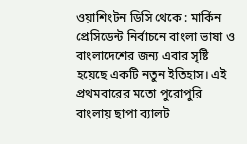ওয়াশিংটন ডিসি থেকে : মার্কিন প্রেসিডেন্ট নির্বাচনে বাংলা ভাষা ও বাংলাদেশের জন্য এবার সৃষ্টি হয়েছে একটি নতুন ইতিহাস। এই প্রথমবারের মতো পুরোপুরি বাংলায় ছাপা ব্যালট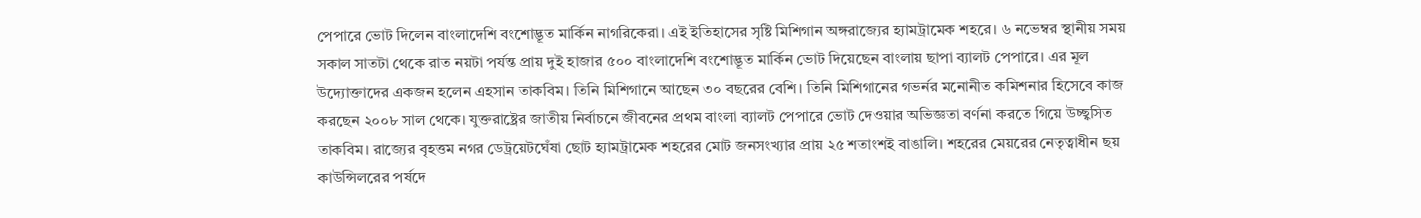পেপারে ভোট দিলেন বাংলাদেশি বংশোদ্ভূত মার্কিন নাগরিকেরা। এই ইতিহাসের সৃষ্টি মিশিগান অঙ্গরাজ্যের হ্যামট্রামেক শহরে। ৬ নভেম্বর স্থানীয় সময় সকাল সাতটা থেকে রাত নয়টা পর্যন্ত প্রায় দুই হাজার ৫০০ বাংলাদেশি বংশোদ্ভূত মার্কিন ভোট দিয়েছেন বাংলায় ছাপা ব্যালট পেপারে। এর মূল উদ্যোক্তাদের একজন হলেন এহসান তাকবিম। তিনি মিশিগানে আছেন ৩০ বছরের বেশি। তিনি মিশিগানের গভর্নর মনোনীত কমিশনার হিসেবে কাজ করছেন ২০০৮ সাল থেকে। যুক্তরাষ্ট্রের জাতীয় নির্বাচনে জীবনের প্রথম বাংলা ব্যালট পেপারে ভোট দেওয়ার অভিজ্ঞতা বর্ণনা করতে গিয়ে উচ্ছ্বসিত তাকবিম। রাজ্যের বৃহত্তম নগর ডেট্রয়েটঘেঁষা ছোট হ্যামট্রামেক শহরের মোট জনসংখ্যার প্রায় ২৫ শতাংশই বাঙালি। শহরের মেয়রের নেতৃত্বাধীন ছয় কাউন্সিলরের পর্ষদে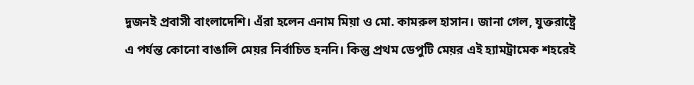দুজনই প্রবাসী বাংলাদেশি। এঁরা হলেন এনাম মিয়া ও মো. কামরুল হাসান। জানা গেল, যুক্তরাষ্ট্রে এ পর্যন্ত কোনো বাঙালি মেয়র নির্বাচিত হননি। কিন্তু প্রথম ডেপুটি মেয়র এই হ্যামট্রামেক শহরেই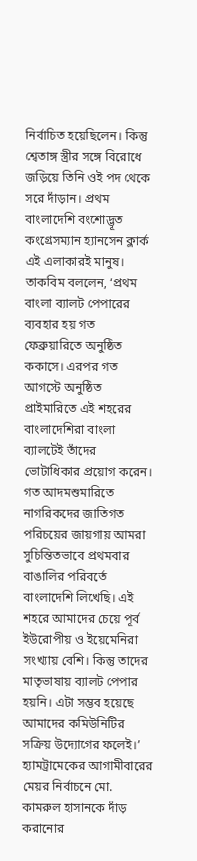নির্বাচিত হয়েছিলেন। কিন্তু শ্বেতাঙ্গ স্ত্রীর সঙ্গে বিরোধে জড়িয়ে তিনি ওই পদ থেকে সরে দাঁড়ান। প্রথম বাংলাদেশি বংশোদ্ভূত কংগ্রেসম্যান হ্যানসেন ক্লার্ক এই এলাকারই মানুষ। তাকবিম বললেন, ‘প্রথম বাংলা ব্যালট পেপারের ব্যবহার হয় গত ফেব্রুয়ারিতে অনুষ্ঠিত ককাসে। এরপর গত আগস্টে অনুষ্ঠিত প্রাইমারিতে এই শহরের বাংলাদেশিরা বাংলা ব্যালটেই তাঁদের ভোটাধিকার প্রয়োগ করেন। গত আদমশুমারিতে নাগরিকদের জাতিগত পরিচয়ের জায়গায় আমরা সুচিন্তিতভাবে প্রথমবার বাঙালির পরিবর্তে বাংলাদেশি লিখেছি। এই শহরে আমাদের চেয়ে পূর্ব ইউরোপীয় ও ইয়েমেনিরা সংখ্যায় বেশি। কিন্তু তাদের মাতৃভাষায় ব্যালট পেপার হয়নি। এটা সম্ভব হয়েছে আমাদের কমিউনিটির সক্রিয় উদ্যোগের ফলেই।’ হ্যামট্রামেকের আগামীবারের মেয়র নির্বাচনে মো. কামরুল হাসানকে দাঁড় করানোর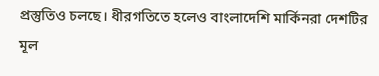প্রস্তুতিও চলছে। ধীরগতিতে হলেও বাংলাদেশি মার্কিনরা দেশটির মূল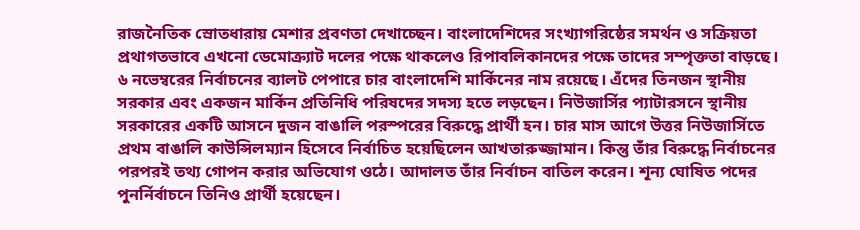রাজনৈতিক স্রোতধারায় মেশার প্রবণতা দেখাচ্ছেন। বাংলাদেশিদের সংখ্যাগরিষ্ঠের সমর্থন ও সক্রিয়তা প্রথাগতভাবে এখনো ডেমোক্র্যাট দলের পক্ষে থাকলেও রিপাবলিকানদের পক্ষে তাদের সম্পৃক্ততা বাড়ছে। ৬ নভেম্বরের নির্বাচনের ব্যালট পেপারে চার বাংলাদেশি মার্কিনের নাম রয়েছে। এঁদের তিনজন স্থানীয় সরকার এবং একজন মার্কিন প্রতিনিধি পরিষদের সদস্য হতে লড়ছেন। নিউজার্সির প্যাটারসনে স্থানীয় সরকারের একটি আসনে দুজন বাঙালি পরস্পরের বিরুদ্ধে প্রার্থী হন। চার মাস আগে উত্তর নিউজার্সিতে প্রথম বাঙালি কাউন্সিলম্যান হিসেবে নির্বাচিত হয়েছিলেন আখতারুজ্জামান। কিন্তু তাঁর বিরুদ্ধে নির্বাচনের পরপরই তথ্য গোপন করার অভিযোগ ওঠে। আদালত তাঁর নির্বাচন বাতিল করেন। শূন্য ঘোষিত পদের পুনর্নির্বাচনে তিনিও প্রার্থী হয়েছেন।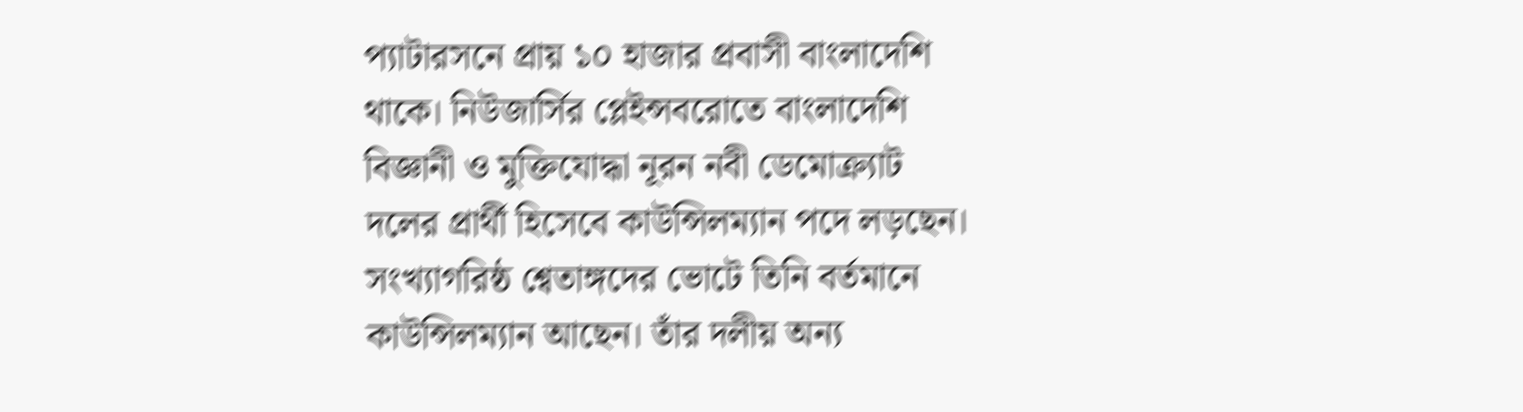প্যাটারসনে প্রায় ১০ হাজার প্রবাসী বাংলাদেশি থাকে। নিউজার্সির প্লেইন্সবরোতে বাংলাদেশি বিজ্ঞানী ও মুক্তিযোদ্ধা নূরন নবী ডেমোক্র্যাট দলের প্রার্থী হিসেবে কাউন্সিলম্যান পদে লড়ছেন। সংখ্যাগরিষ্ঠ শ্বেতাঙ্গদের ভোটে তিনি বর্তমানে কাউন্সিলম্যান আছেন। তাঁর দলীয় অন্য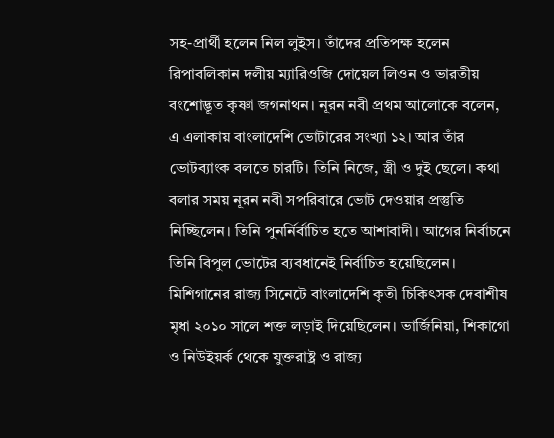সহ-প্রার্থী হলেন নিল লুইস। তাঁদের প্রতিপক্ষ হলেন রিপাবলিকান দলীয় ম্যারিওজি দোয়েল লিওন ও ভারতীয় বংশোদ্ভূত কৃষ্ণা জগনাথন। নূরন নবী প্রথম আলোকে বলেন, এ এলাকায় বাংলাদেশি ভোটারের সংখ্যা ১২। আর তাঁর ভোটব্যাংক বলতে চারটি। তিনি নিজে, স্ত্রী ও দুই ছেলে। কথা বলার সময় নূরন নবী সপরিবারে ভোট দেওয়ার প্রস্তুতি নিচ্ছিলেন। তিনি পুনর্নির্বাচিত হতে আশাবাদী। আগের নির্বাচনে তিনি বিপুল ভোটের ব্যবধানেই নির্বাচিত হয়েছিলেন। মিশিগানের রাজ্য সিনেটে বাংলাদেশি কৃতী চিকিৎসক দেবাশীষ মৃধা ২০১০ সালে শক্ত লড়াই দিয়েছিলেন। ভার্জিনিয়া, শিকাগো ও নিউইয়র্ক থেকে যুক্তরাষ্ট্র ও রাজ্য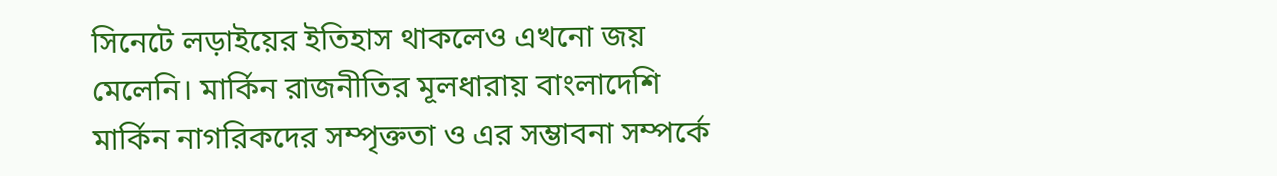সিনেটে লড়াইয়ের ইতিহাস থাকলেও এখনো জয় মেলেনি। মার্কিন রাজনীতির মূলধারায় বাংলাদেশি মার্কিন নাগরিকদের সম্পৃক্ততা ও এর সম্ভাবনা সম্পর্কে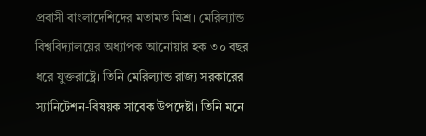প্রবাসী বাংলাদেশিদের মতামত মিশ্র। মেরিল্যান্ড বিশ্ববিদ্যালয়ের অধ্যাপক আনোয়ার হক ৩০ বছর ধরে যুক্তরাষ্ট্রে। তিনি মেরিল্যান্ড রাজ্য সরকারের স্যানিটেশন-বিষয়ক সাবেক উপদেষ্টা। তিনি মনে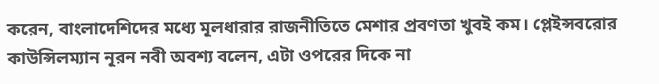করেন, বাংলাদেশিদের মধ্যে মূলধারার রাজনীতিতে মেশার প্রবণতা খুবই কম। প্লেইন্সবরোর কাউন্সিলম্যান নূরন নবী অবশ্য বলেন, এটা ওপরের দিকে না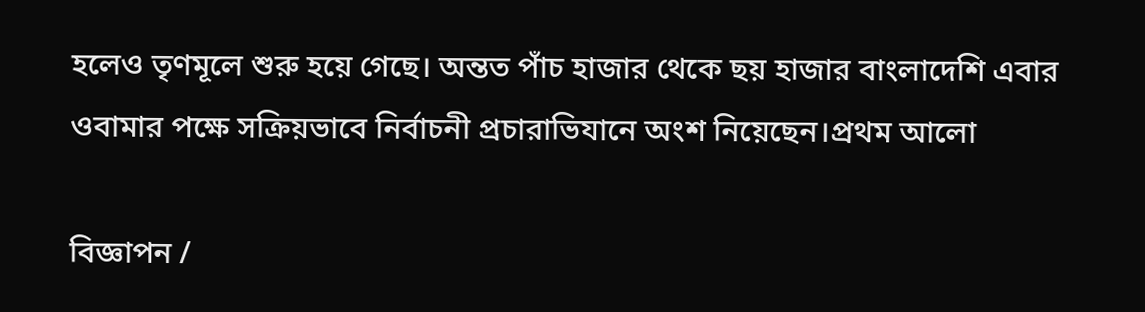হলেও তৃণমূলে শুরু হয়ে গেছে। অন্তত পাঁচ হাজার থেকে ছয় হাজার বাংলাদেশি এবার ওবামার পক্ষে সক্রিয়ভাবে নির্বাচনী প্রচারাভিযানে অংশ নিয়েছেন।প্রথম আলো

বিজ্ঞাপন /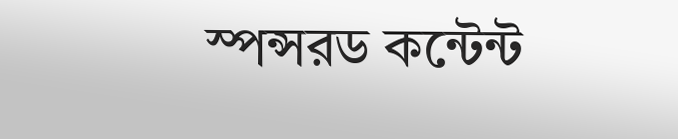স্পন্সরড কন্টেন্ট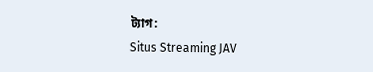ট্যাগ:
Situs Streaming JAV